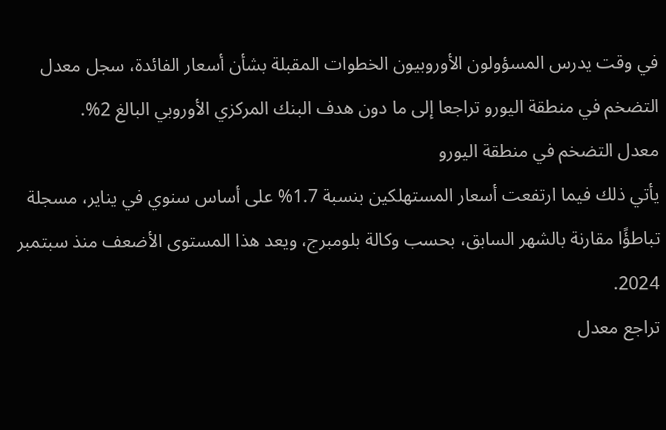في وقت يدرس المسؤولون الأوروبيون الخطوات المقبلة بشأن أسعار الفائدة، سجل معدل التضخم في منطقة اليورو تراجعا إلى ما دون هدف البنك المركزي الأوروبي البالغ 2%.
معدل التضخم في منطقة اليورو
يأتي ذلك فيما ارتفعت أسعار المستهلكين بنسبة 1.7% على أساس سنوي في يناير، مسجلة تباطؤًا مقارنة بالشهر السابق، بحسب وكالة بلومبرج، ويعد هذا المستوى الأضعف منذ سبتمبر 2024.
تراجع معدل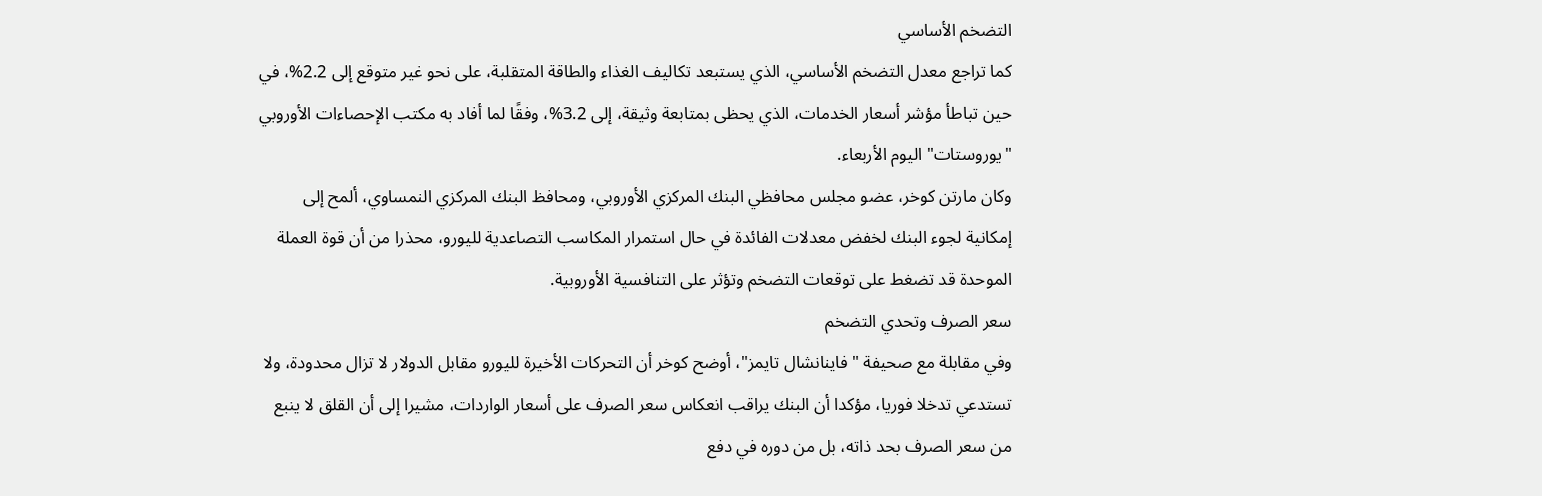التضخم الأساسي
كما تراجع معدل التضخم الأساسي، الذي يستبعد تكاليف الغذاء والطاقة المتقلبة، على نحو غير متوقع إلى 2.2%، في حين تباطأ مؤشر أسعار الخدمات، الذي يحظى بمتابعة وثيقة، إلى 3.2%، وفقًا لما أفاد به مكتب الإحصاءات الأوروبي "يوروستات" اليوم الأربعاء.
وكان مارتن كوخر، عضو مجلس محافظي البنك المركزي الأوروبي، ومحافظ البنك المركزي النمساوي، ألمح إلى إمكانية لجوء البنك لخفض معدلات الفائدة في حال استمرار المكاسب التصاعدية لليورو، محذرا من أن قوة العملة الموحدة قد تضغط على توقعات التضخم وتؤثر على التنافسية الأوروبية.
سعر الصرف وتحدي التضخم
وفي مقابلة مع صحيفة "فاينانشال تايمز"، أوضح كوخر أن التحركات الأخيرة لليورو مقابل الدولار لا تزال محدودة، ولا تستدعي تدخلا فوريا، مؤكدا أن البنك يراقب انعكاس سعر الصرف على أسعار الواردات، مشيرا إلى أن القلق لا ينبع من سعر الصرف بحد ذاته، بل من دوره في دفع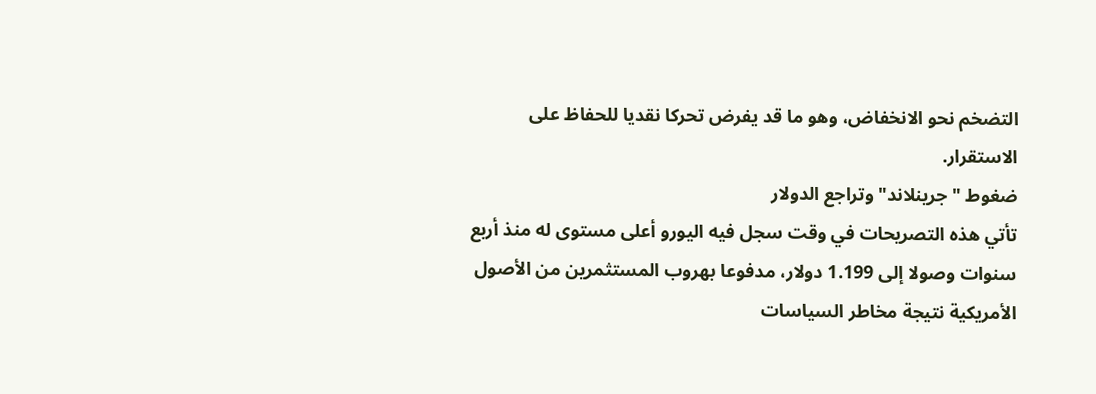التضخم نحو الانخفاض، وهو ما قد يفرض تحركا نقديا للحفاظ على الاستقرار.
ضغوط "جرينلاند" وتراجع الدولار
تأتي هذه التصريحات في وقت سجل فيه اليورو أعلى مستوى له منذ أربع سنوات وصولا إلى 1.199 دولار، مدفوعا بهروب المستثمرين من الأصول الأمريكية نتيجة مخاطر السياسات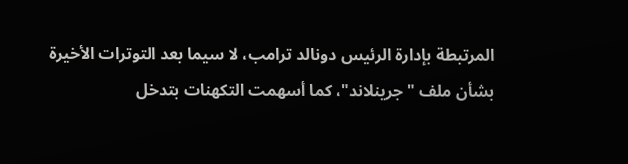المرتبطة بإدارة الرئيس دونالد ترامب، لا سيما بعد التوترات الأخيرة بشأن ملف "جرينلاند"، كما أسهمت التكهنات بتدخل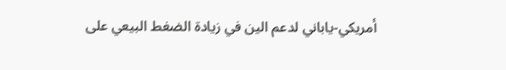أمريكي-ياباني لدعم الين في زيادة الضغط البيعي على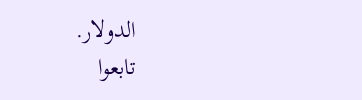الدولار.
تابعوا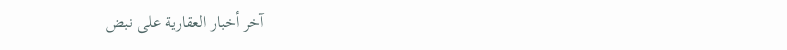آخر أخبار العقارية على نبض